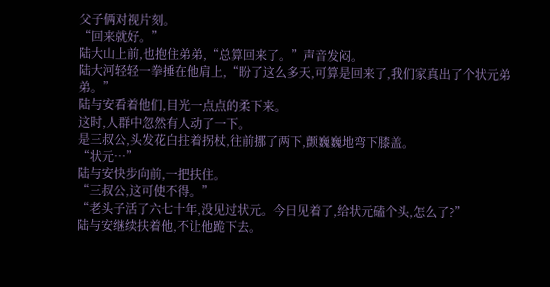父子俩对视片刻。
“回来就好。”
陆大山上前,也抱住弟弟,“总算回来了。”声音发闷。
陆大河轻轻一拳捶在他肩上,“盼了这么多天,可算是回来了,我们家真出了个状元弟弟。”
陆与安看着他们,目光一点点的柔下来。
这时,人群中忽然有人动了一下。
是三叔公,头发花白拄着拐杖,往前挪了两下,颤巍巍地弯下膝盖。
“状元…”
陆与安快步向前,一把扶住。
“三叔公,这可使不得。”
“老头子活了六七十年,没见过状元。今日见着了,给状元磕个头,怎么了?”
陆与安继续扶着他,不让他跪下去。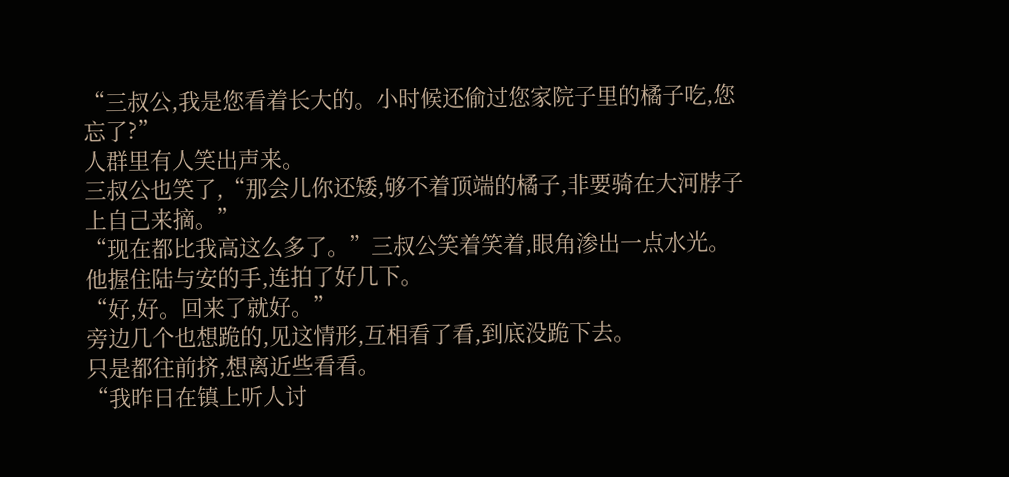“三叔公,我是您看着长大的。小时候还偷过您家院子里的橘子吃,您忘了?”
人群里有人笑出声来。
三叔公也笑了,“那会儿你还矮,够不着顶端的橘子,非要骑在大河脖子上自己来摘。”
“现在都比我高这么多了。”三叔公笑着笑着,眼角渗出一点水光。
他握住陆与安的手,连拍了好几下。
“好,好。回来了就好。”
旁边几个也想跪的,见这情形,互相看了看,到底没跪下去。
只是都往前挤,想离近些看看。
“我昨日在镇上听人讨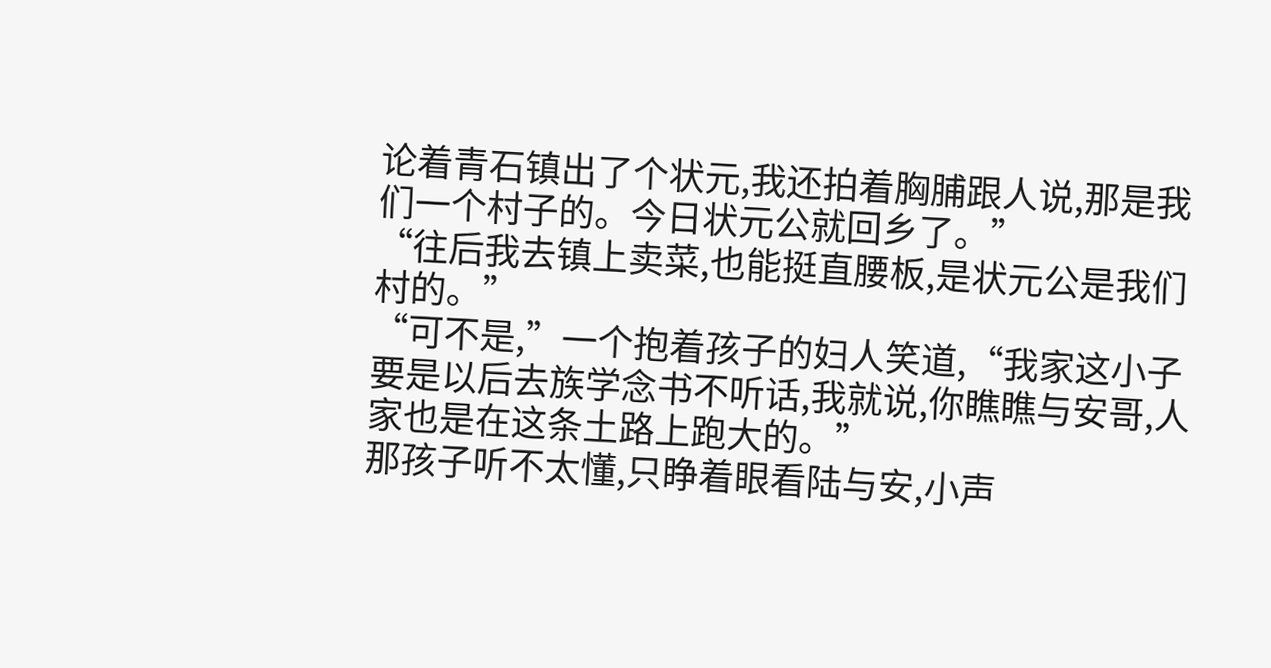论着青石镇出了个状元,我还拍着胸脯跟人说,那是我们一个村子的。今日状元公就回乡了。”
“往后我去镇上卖菜,也能挺直腰板,是状元公是我们村的。”
“可不是,”一个抱着孩子的妇人笑道,“我家这小子要是以后去族学念书不听话,我就说,你瞧瞧与安哥,人家也是在这条土路上跑大的。”
那孩子听不太懂,只睁着眼看陆与安,小声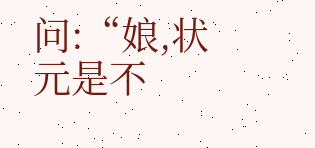问:“娘,状元是不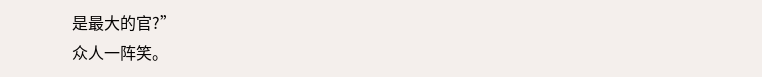是最大的官?”
众人一阵笑。